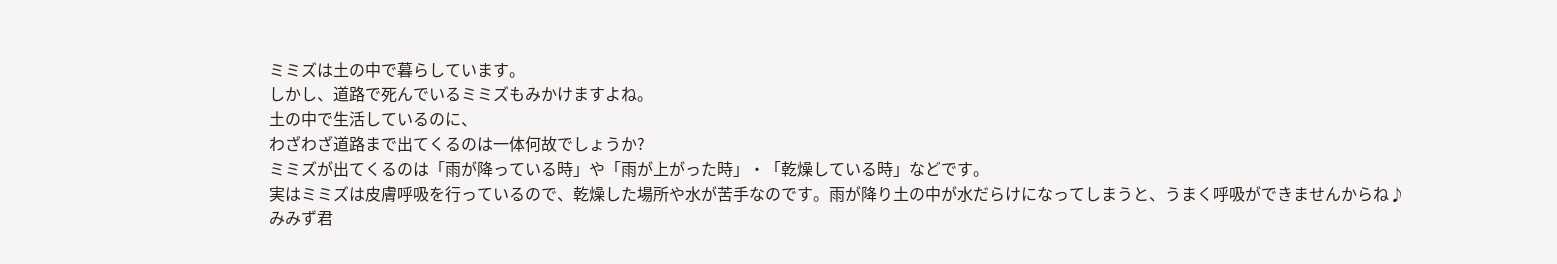ミミズは土の中で暮らしています。
しかし、道路で死んでいるミミズもみかけますよね。
土の中で生活しているのに、
わざわざ道路まで出てくるのは一体何故でしょうか?
ミミズが出てくるのは「雨が降っている時」や「雨が上がった時」・「乾燥している時」などです。
実はミミズは皮膚呼吸を行っているので、乾燥した場所や水が苦手なのです。雨が降り土の中が水だらけになってしまうと、うまく呼吸ができませんからね♪
みみず君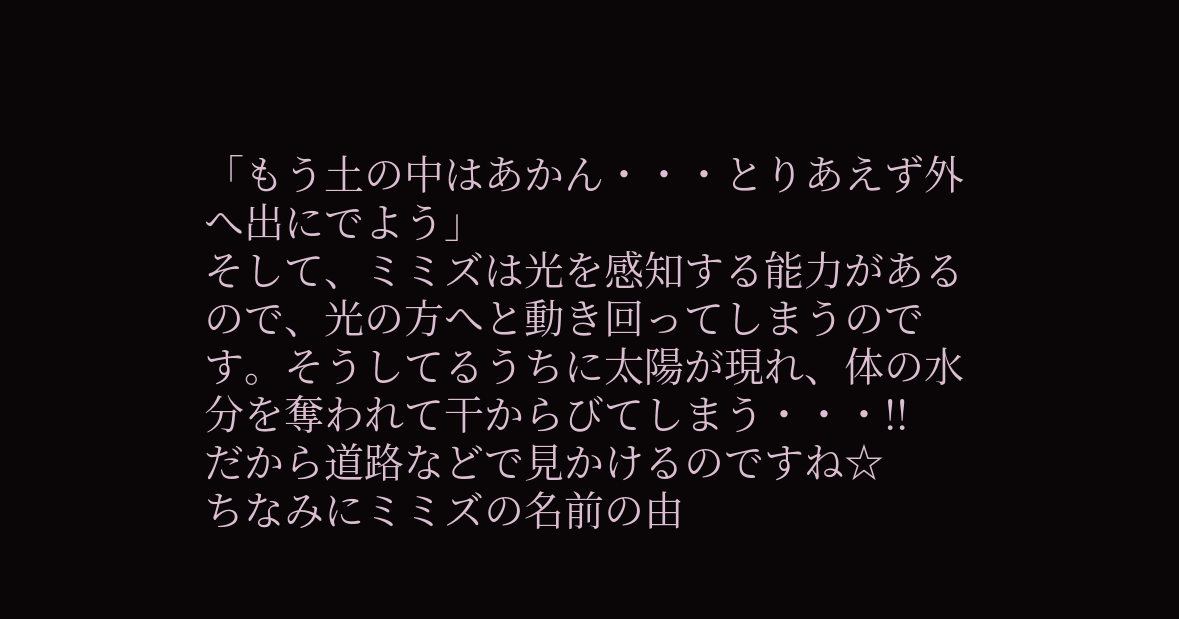「もう土の中はあかん・・・とりあえず外へ出にでよう」
そして、ミミズは光を感知する能力があるので、光の方へと動き回ってしまうのです。そうしてるうちに太陽が現れ、体の水分を奪われて干からびてしまう・・・!!
だから道路などで見かけるのですね☆
ちなみにミミズの名前の由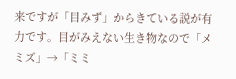来ですが「目みず」からきている説が有力です。目がみえない生き物なので「メミズ」→「ミミ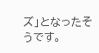ズ」となったそうです。